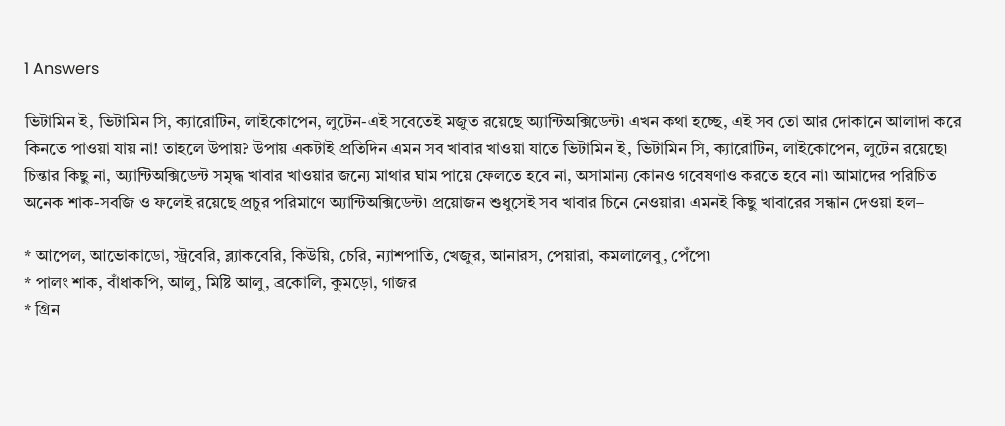1 Answers

ভিটামিন ই, ভিটামিন সি, ক্যারোটিন, লাইকোপেন, লুটেন-এই সবেতেই মজুত রয়েছে অ্যান্টিঅক্সিডেন্ট৷ এখন কথা হচ্ছে, এই সব তো আর দোকানে আলাদা করে কিনতে পাওয়া যায় না! তাহলে উপায়? উপায় একটাই প্রতিদিন এমন সব খাবার খাওয়া যাতে ভিটামিন ই, ভিটামিন সি, ক্যারোটিন, লাইকোপেন, লুটেন রয়েছে৷ চিন্তার কিছু না, অ্যান্টিঅক্সিডেন্ট সমৃদ্ধ খাবার খাওয়ার জন্যে মাথার ঘাম পায়ে ফেলতে হবে না, অসামান্য কোনও গবেষণাও করতে হবে না৷ আমাদের পরিচিত অনেক শাক-সবজি ও ফলেই রয়েছে প্রচুর পরিমাণে অ্যান্টিঅক্সিডেন্ট৷ প্রয়োজন শুধুসেই সব খাবার চিনে নেওয়ার৷ এমনই কিছু খাবারের সন্ধান দেওয়া হল–

* আপেল, আভোকাডো, স্ট্রবেরি, ব্ল্যাকবেরি, কিউয়ি, চেরি, ন্যাশপাতি, খেজুর, আনারস, পেয়ারা, কমলালেবু, পেঁপে৷
* পালং শাক, বাঁধাকপি, আলু, মিষ্টি আলু, ব্রকোলি, কুমড়ো, গাজর
* গ্রিন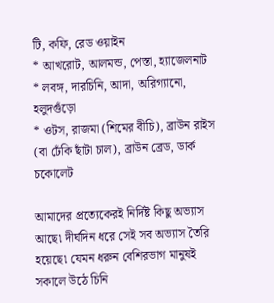টি, কফি, রেড ওয়াইন
* আখরোট, আলমন্ড, পেস্তা, হ্যাজেলনাট
* লবঙ্গ, দারচিনি, আদা, অরিগ্যানো, হলুদগুঁড়ো
* ওটস, রাজমা (শিমের বীচি), ব্রাউন রাইস (বা ঢেঁকি ছাঁটা চাল), ব্রাউন ব্রেড, ডার্ক চকোলেট

আমাদের প্রত্যেকেরই নির্দিষ্ট কিছু অভ্যাস আছে৷ দীর্ঘদিন ধরে সেই সব অভ্যাস তৈরি হয়েছে৷ যেমন ধরুন বেশিরভাগ মানুষই সকালে উঠে চিনি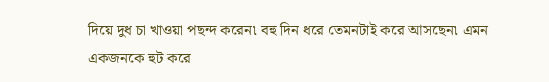দিয়ে দুধ চা খাওয়া পছন্দ করেন৷ বহু দিন ধরে তেমনটাই করে আসছেন৷ এমন একজনকে হুট করে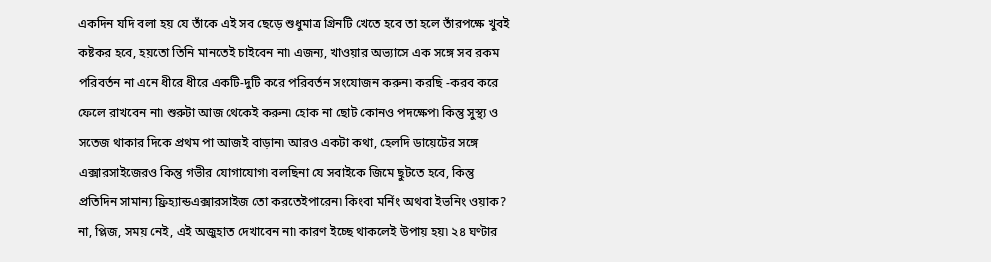একদিন যদি বলা হয় যে তাঁকে এই সব ছেড়ে শুধুমাত্র গ্রিনটি খেতে হবে তা হলে তাঁরপক্ষে খুবই কষ্টকর হবে, হয়তো তিনি মানতেই চাইবেন না৷ এজন্য, খাওয়ার অভ্যাসে এক সঙ্গে সব রকম পরিবর্তন না এনে ধীরে ধীরে একটি-দুটি করে পরিবর্তন সংযোজন করুন৷ করছি -করব করে ফেলে রাখবেন না৷ শুরুটা আজ থেকেই করুন৷ হোক না ছোট কোনও পদক্ষেপ৷ কিন্তু সুস্থ্য ও সতেজ থাকার দিকে প্রথম পা আজই বাড়ান৷ আরও একটা কথা, হেলদি ডায়েটের সঙ্গে এক্সারসাইজেরও কিন্তু গভীর যোগাযোগ৷ বলছিনা যে সবাইকে জিমে ছুটতে হবে, কিন্তু প্রতিদিন সামান্য ফ্রিহ্যান্ডএক্সারসাইজ তো করতেইপারেন৷ কিংবা মর্নিং অথবা ইভনিং ওয়াক? না, প্লিজ, সময় নেই, এই অজুহাত দেখাবেন না৷ কারণ ইচ্ছে থাকলেই উপায় হয়৷ ২৪ ঘণ্টার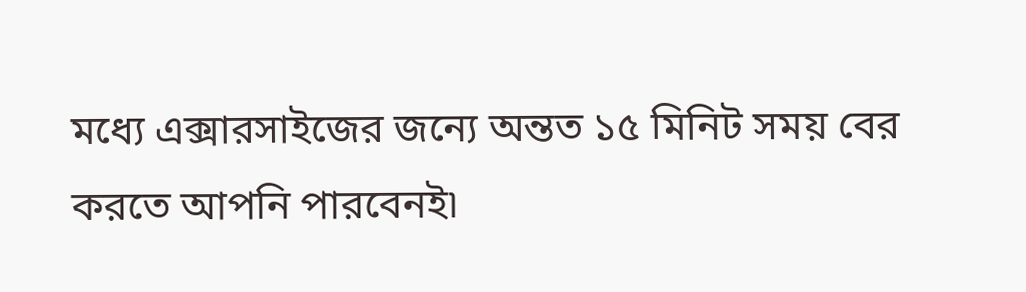মধ্যে এক্সারসাইজের জন্যে অন্তত ১৫ মিনিট সময় বের করতে আপনি পারবেনই৷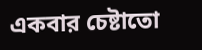একবার চেষ্টাতো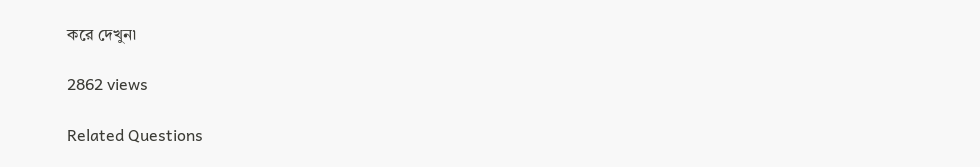করে দেখুন৷

2862 views

Related Questions